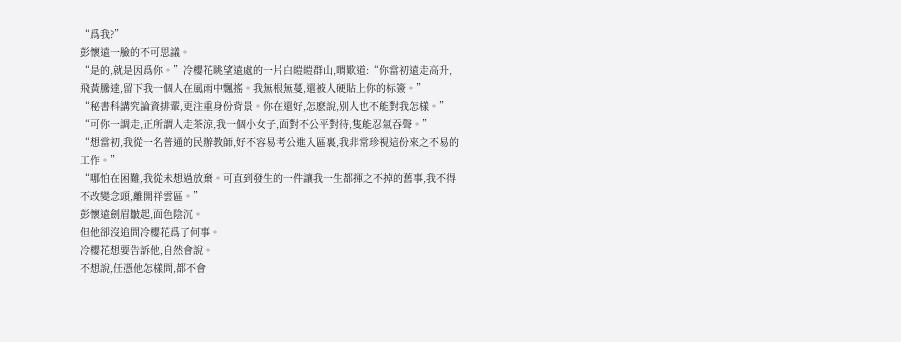“爲我?”
彭懷遠一臉的不可思議。
“是的,就是因爲你。”冷櫻花眺望遠處的一片白皚皚群山,喟歎道:“你當初遠走高升,飛黃騰達,留下我一個人在風雨中飄搖。我無根無蔓,還被人硬貼上你的标簽。”
“秘書科講究論資排輩,更注重身份背景。你在還好,怎麽說,别人也不能對我怎樣。”
“可你一調走,正所謂人走茶涼,我一個小女子,面對不公平對待,隻能忍氣吞聲。”
“想當初,我從一名普通的民辦教師,好不容易考公進入區裏,我非常珍視這份來之不易的工作。”
“哪怕在困難,我從未想過放棄。可直到發生的一件讓我一生都揮之不掉的舊事,我不得不改變念頭,離開祥雲區。”
彭懷遠劍眉皺起,面色陰沉。
但他卻沒追問冷櫻花爲了何事。
冷櫻花想要告訴他,自然會說。
不想說,任憑他怎樣問,都不會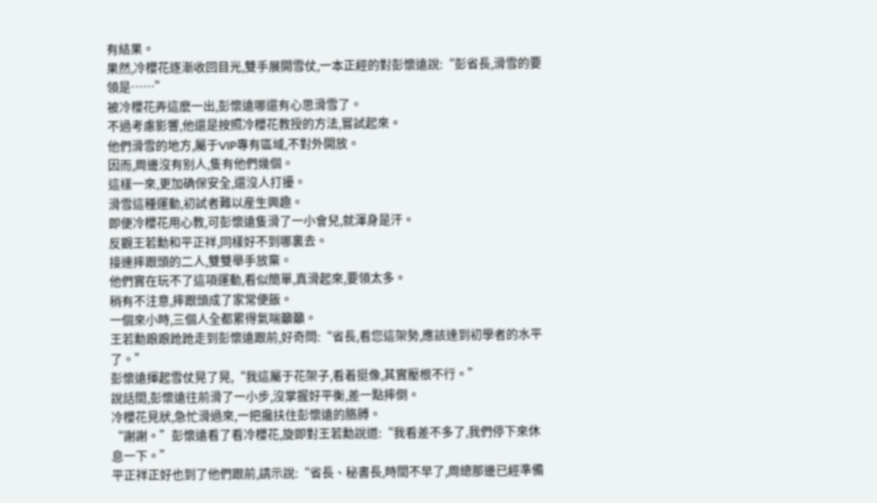有結果。
果然,冷櫻花逐漸收回目光,雙手展開雪仗,一本正經的對彭懷遠說:“彭省長,滑雪的要領是……”
被冷櫻花弄這麽一出,彭懷遠哪還有心思滑雪了。
不過考慮影響,他還是按照冷櫻花教授的方法,嘗試起來。
他們滑雪的地方,屬于VIP專有區域,不對外開放。
因而,周邊沒有别人,隻有他們幾個。
這樣一來,更加确保安全,還沒人打擾。
滑雪這種運動,初試者難以産生興趣。
即便冷櫻花用心教,可彭懷遠隻滑了一小會兒,就渾身是汗。
反觀王若勳和平正祥,同樣好不到哪裏去。
接連摔跟頭的二人,雙雙舉手放棄。
他們實在玩不了這項運動,看似簡單,真滑起來,要領太多。
稍有不注意,摔跟頭成了家常便飯。
一個來小時,三個人全都累得氣喘籲籲。
王若勳踉踉跄跄走到彭懷遠跟前,好奇問:“省長,看您這架勢,應該達到初學者的水平了。”
彭懷遠揮起雪仗晃了晃,“我這屬于花架子,看着挺像,其實壓根不行。”
說話間,彭懷遠往前滑了一小步,沒掌握好平衡,差一點摔倒。
冷櫻花見狀,急忙滑過來,一把攙扶住彭懷遠的胳膊。
“謝謝。”彭懷遠看了看冷櫻花,旋即對王若勳說道:“我看差不多了,我們停下來休息一下。”
平正祥正好也到了他們跟前,請示說:“省長、秘書長,時間不早了,周總那邊已經準備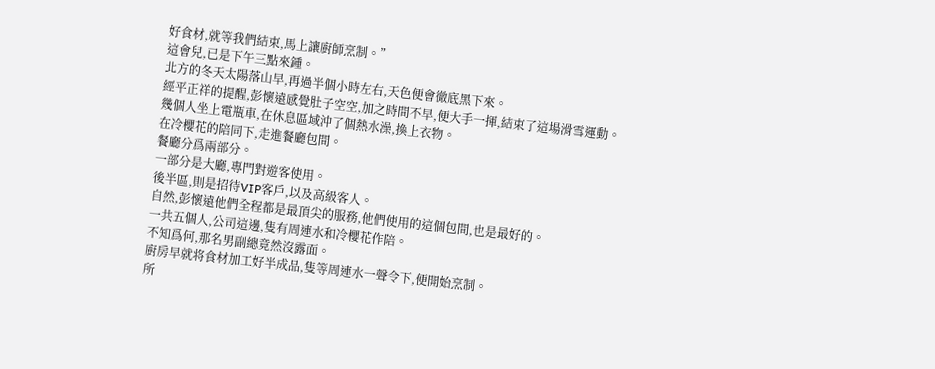好食材,就等我們結束,馬上讓廚師烹制。”
這會兒,已是下午三點來鍾。
北方的冬天太陽落山早,再過半個小時左右,天色便會徹底黑下來。
經平正祥的提醒,彭懷遠感覺肚子空空,加之時間不早,便大手一揮,結束了這場滑雪運動。
幾個人坐上電瓶車,在休息區域沖了個熱水澡,換上衣物。
在冷櫻花的陪同下,走進餐廳包間。
餐廳分爲兩部分。
一部分是大廳,專門對遊客使用。
後半區,則是招待VIP客戶,以及高級客人。
自然,彭懷遠他們全程都是最頂尖的服務,他們使用的這個包間,也是最好的。
一共五個人,公司這邊,隻有周連水和冷櫻花作陪。
不知爲何,那名男副總竟然沒露面。
廚房早就将食材加工好半成品,隻等周連水一聲令下,便開始烹制。
所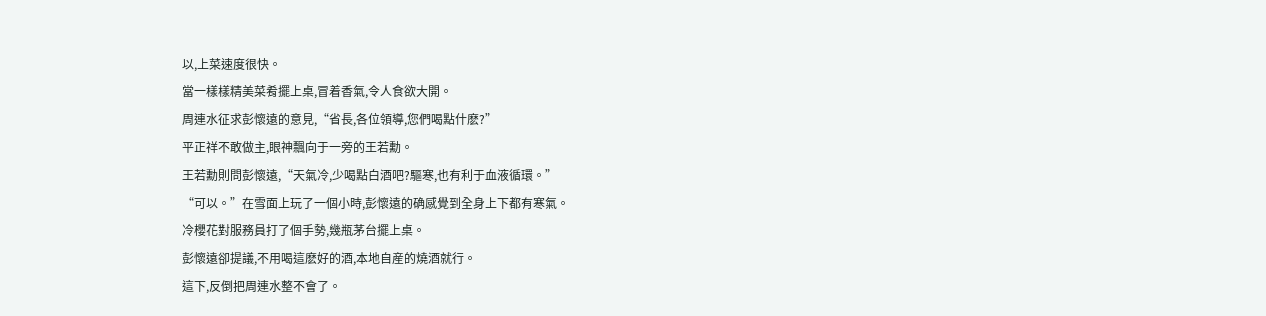以,上菜速度很快。
當一樣樣精美菜肴擺上桌,冒着香氣,令人食欲大開。
周連水征求彭懷遠的意見,“省長,各位領導,您們喝點什麽?”
平正祥不敢做主,眼神飄向于一旁的王若勳。
王若勳則問彭懷遠,“天氣冷,少喝點白酒吧?驅寒,也有利于血液循環。”
“可以。”在雪面上玩了一個小時,彭懷遠的确感覺到全身上下都有寒氣。
冷櫻花對服務員打了個手勢,幾瓶茅台擺上桌。
彭懷遠卻提議,不用喝這麽好的酒,本地自産的燒酒就行。
這下,反倒把周連水整不會了。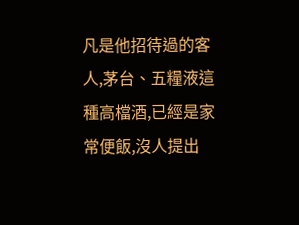凡是他招待過的客人,茅台、五糧液這種高檔酒,已經是家常便飯,沒人提出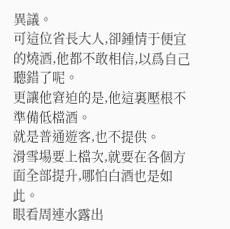異議。
可這位省長大人,卻鍾情于便宜的燒酒,他都不敢相信,以爲自己聽錯了呢。
更讓他窘迫的是,他這裏壓根不準備低檔酒。
就是普通遊客,也不提供。
滑雪場要上檔次,就要在各個方面全部提升,哪怕白酒也是如此。
眼看周連水露出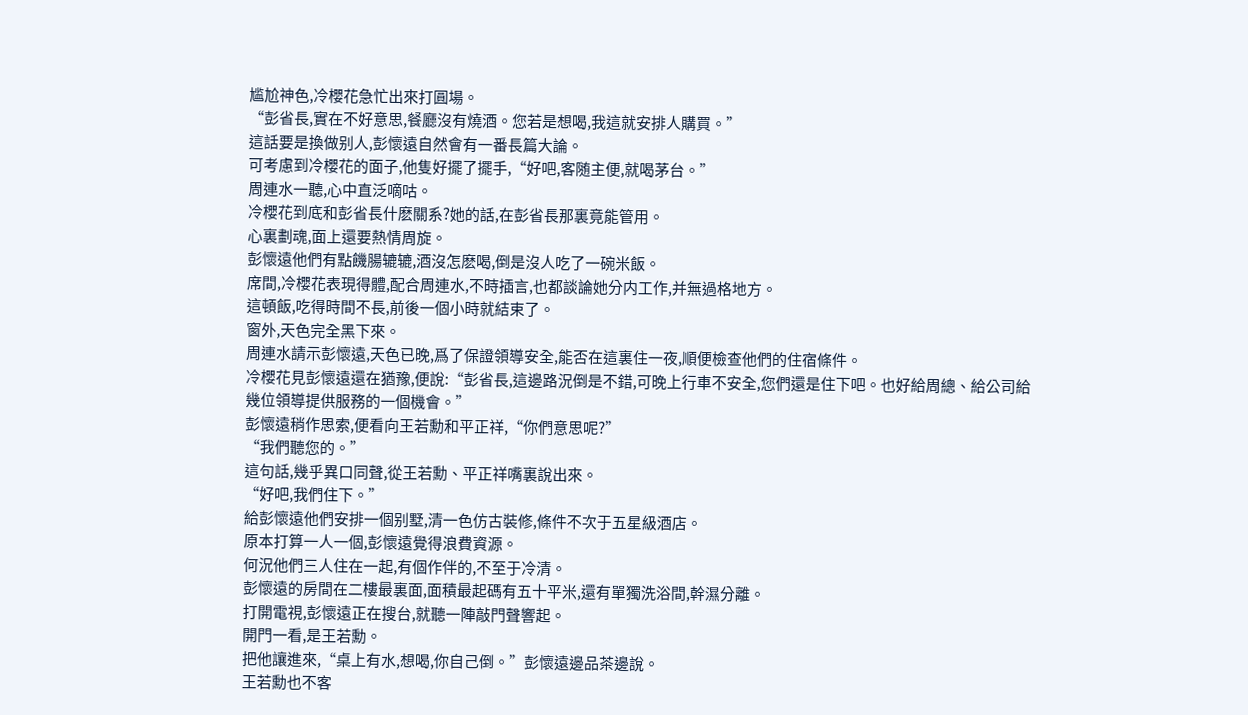尴尬神色,冷櫻花急忙出來打圓場。
“彭省長,實在不好意思,餐廳沒有燒酒。您若是想喝,我這就安排人購買。”
這話要是換做别人,彭懷遠自然會有一番長篇大論。
可考慮到冷櫻花的面子,他隻好擺了擺手,“好吧,客随主便,就喝茅台。”
周連水一聽,心中直泛嘀咕。
冷櫻花到底和彭省長什麽關系?她的話,在彭省長那裏竟能管用。
心裏劃魂,面上還要熱情周旋。
彭懷遠他們有點饑腸辘辘,酒沒怎麽喝,倒是沒人吃了一碗米飯。
席間,冷櫻花表現得體,配合周連水,不時插言,也都談論她分内工作,并無過格地方。
這頓飯,吃得時間不長,前後一個小時就結束了。
窗外,天色完全黑下來。
周連水請示彭懷遠,天色已晚,爲了保證領導安全,能否在這裏住一夜,順便檢查他們的住宿條件。
冷櫻花見彭懷遠還在猶豫,便說:“彭省長,這邊路況倒是不錯,可晚上行車不安全,您們還是住下吧。也好給周總、給公司給幾位領導提供服務的一個機會。”
彭懷遠稍作思索,便看向王若勳和平正祥,“你們意思呢?”
“我們聽您的。”
這句話,幾乎異口同聲,從王若勳、平正祥嘴裏說出來。
“好吧,我們住下。”
給彭懷遠他們安排一個别墅,清一色仿古裝修,條件不次于五星級酒店。
原本打算一人一個,彭懷遠覺得浪費資源。
何況他們三人住在一起,有個作伴的,不至于冷清。
彭懷遠的房間在二樓最裏面,面積最起碼有五十平米,還有單獨洗浴間,幹濕分離。
打開電視,彭懷遠正在搜台,就聽一陣敲門聲響起。
開門一看,是王若勳。
把他讓進來,“桌上有水,想喝,你自己倒。”彭懷遠邊品茶邊說。
王若勳也不客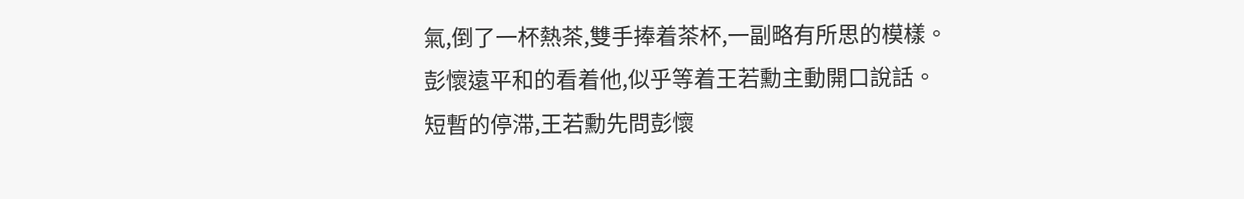氣,倒了一杯熱茶,雙手捧着茶杯,一副略有所思的模樣。
彭懷遠平和的看着他,似乎等着王若勳主動開口說話。
短暫的停滞,王若勳先問彭懷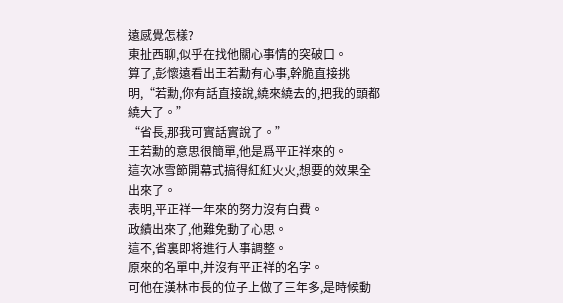遠感覺怎樣?
東扯西聊,似乎在找他關心事情的突破口。
算了,彭懷遠看出王若勳有心事,幹脆直接挑明,“若勳,你有話直接說,繞來繞去的,把我的頭都繞大了。”
“省長,那我可實話實說了。”
王若勳的意思很簡單,他是爲平正祥來的。
這次冰雪節開幕式搞得紅紅火火,想要的效果全出來了。
表明,平正祥一年來的努力沒有白費。
政績出來了,他難免動了心思。
這不,省裏即将進行人事調整。
原來的名單中,并沒有平正祥的名字。
可他在漢林市長的位子上做了三年多,是時候動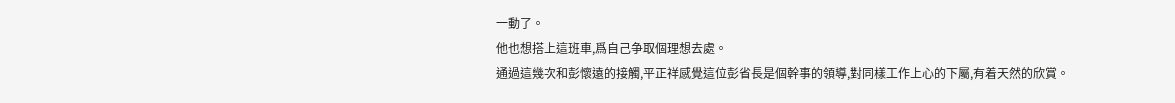一動了。
他也想搭上這班車,爲自己争取個理想去處。
通過這幾次和彭懷遠的接觸,平正祥感覺這位彭省長是個幹事的領導,對同樣工作上心的下屬,有着天然的欣賞。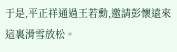于是,平正祥通過王若勳,邀請彭懷遠來這裏滑雪放松。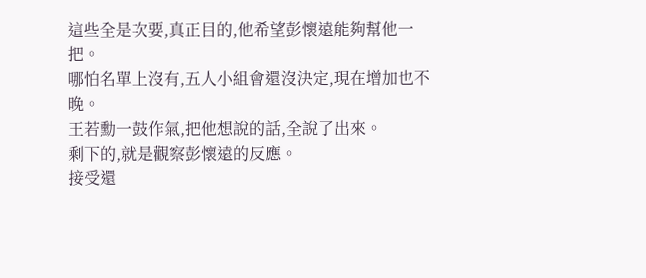這些全是次要,真正目的,他希望彭懷遠能夠幫他一把。
哪怕名單上沒有,五人小組會還沒決定,現在增加也不晚。
王若勳一鼓作氣,把他想說的話,全說了出來。
剩下的,就是觀察彭懷遠的反應。
接受還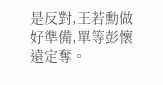是反對,王若勳做好準備,單等彭懷遠定奪。